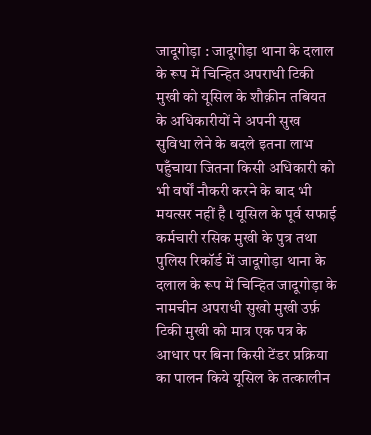जादूगोड़ा : जादूगोड़ा थाना के दलाल के रूप में चिन्हित अपराधी टिकी मुखी को यूसिल के शौक़ीन तबियत के अधिकारीयों ने अपनी सुख सुविधा लेने के बदले इतना लाभ पहुँचाया जितना किसी अधिकारी को भी वर्षों नौकरी करने के बाद भी मयत्सर नहीं है l यूसिल के पूर्व सफाई कर्मचारी रसिक मुखी के पुत्र तथा पुलिस रिकॉर्ड में जादूगोड़ा थाना के दलाल के रूप में चिन्हित जादूगोड़ा के नामचीन अपराधी सुखो मुखी उर्फ़ टिकी मुखी को मात्र एक पत्र के आधार पर बिना किसी टेंडर प्रक्रिया का पालन किये यूसिल के तत्कालीन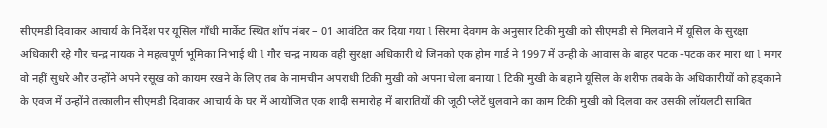सीएमडी दिवाकर आचार्य के निर्देश पर यूसिल गाँधी मार्केट स्थित शॉप नंबर – 01 आवंटित कर दिया गया l सिरमा देवगम के अनुसार टिकी मुखी को सीएमडी से मिलवाने में यूसिल के सुरक्षा अधिकारी रहे गौर चन्द्र नायक ने महत्वपूर्ण भूमिका निभाई थी l गौर चन्द्र नायक वही सुरक्षा अधिकारी थे जिनको एक होम गार्ड ने 1997 में उन्ही के आवास के बाहर पटक -पटक कर मारा था l मगर वो नहीं सुधरे और उन्होंने अपने रसूख को कायम रखने के लिए तब के नामचीन अपराधी टिकी मुखी को अपना चेला बनाया l टिकी मुखी के बहाने यूसिल के शरीफ तबके के अधिकारीयों को हड्काने के एवज में उन्होंने तत्कालीन सीएमडी दिवाकर आचार्य के घर में आयोजित एक शादी समारोह में बारातियों की जूठी प्लेटें धुलवाने का काम टिकी मुखी को दिलवा कर उसकी लॉयलटी साबित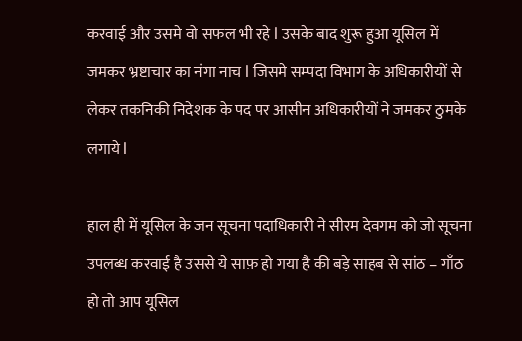करवाई और उसमे वो सफल भी रहे l उसके बाद शुरू हुआ यूसिल में जमकर भ्रष्टाचार का नंगा नाच l जिसमे सम्पदा विभाग के अधिकारीयों से लेकर तकनिकी निदेशक के पद पर आसीन अधिकारीयों ने जमकर ठुमके लगाये l

हाल ही में यूसिल के जन सूचना पदाधिकारी ने सीरम देवगम को जो सूचना उपलब्ध करवाई है उससे ये साफ़ हो गया है की बड़े साहब से सांठ – गाँठ हो तो आप यूसिल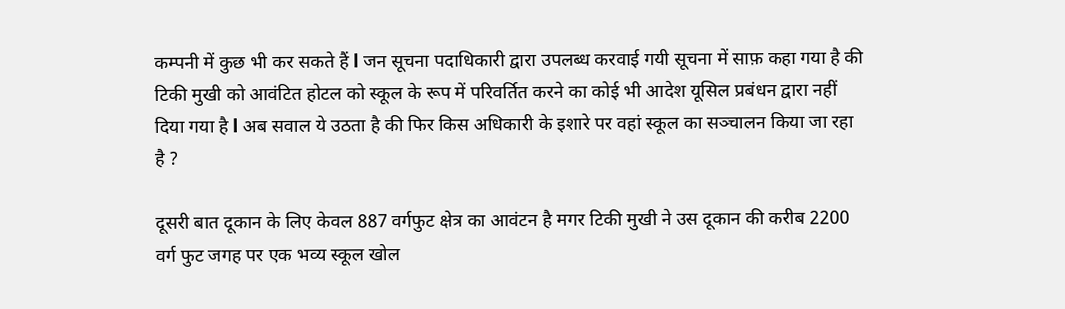कम्पनी में कुछ भी कर सकते हैं l जन सूचना पदाधिकारी द्वारा उपलब्ध करवाई गयी सूचना में साफ़ कहा गया है की टिकी मुखी को आवंटित होटल को स्कूल के रूप में परिवर्तित करने का कोई भी आदेश यूसिल प्रबंधन द्वारा नहीं दिया गया है l अब सवाल ये उठता है की फिर किस अधिकारी के इशारे पर वहां स्कूल का सञ्चालन किया जा रहा है ?

दूसरी बात दूकान के लिए केवल 887 वर्गफुट क्षेत्र का आवंटन है मगर टिकी मुखी ने उस दूकान की करीब 2200 वर्ग फुट जगह पर एक भव्य स्कूल खोल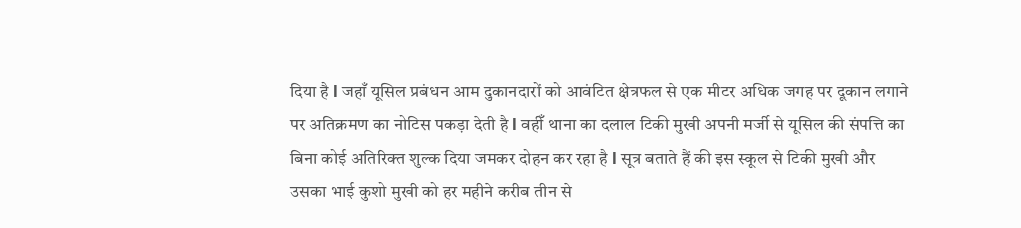दिया है l जहाँ यूसिल प्रबंधन आम दुकानदारों को आवंटित क्षेत्रफल से एक मीटर अधिक जगह पर दूकान लगाने पर अतिक्रमण का नोटिस पकड़ा देती है l वहीँ थाना का दलाल टिकी मुखी अपनी मर्जी से यूसिल की संपत्ति का बिना कोई अतिरिक्त शुल्क दिया जमकर दोहन कर रहा है l सूत्र बताते हैं की इस स्कूल से टिकी मुखी और उसका भाई कुशो मुखी को हर महीने करीब तीन से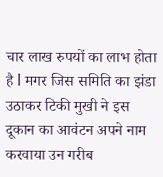चार लाख रुपयों का लाभ होता है l मगर जिस समिति का झंडा उठाकर टिकी मुखी ने इस दूकान का आवंटन अपने नाम करवाया उन गरीब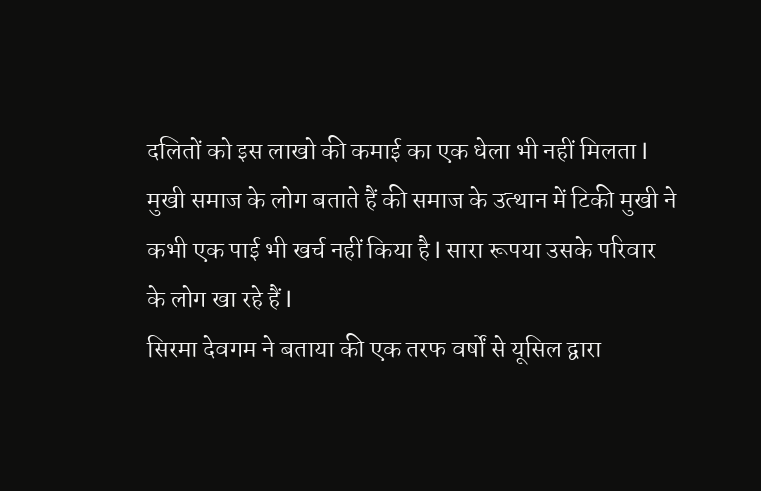दलितों को इस लाखो की कमाई का एक धेला भी नहीं मिलता l मुखी समाज के लोग बताते हैं की समाज के उत्थान में टिकी मुखी ने कभी एक पाई भी खर्च नहीं किया है l सारा रूपया उसके परिवार के लोग खा रहे हैं l
सिरमा देवगम ने बताया की एक तरफ वर्षों से यूसिल द्वारा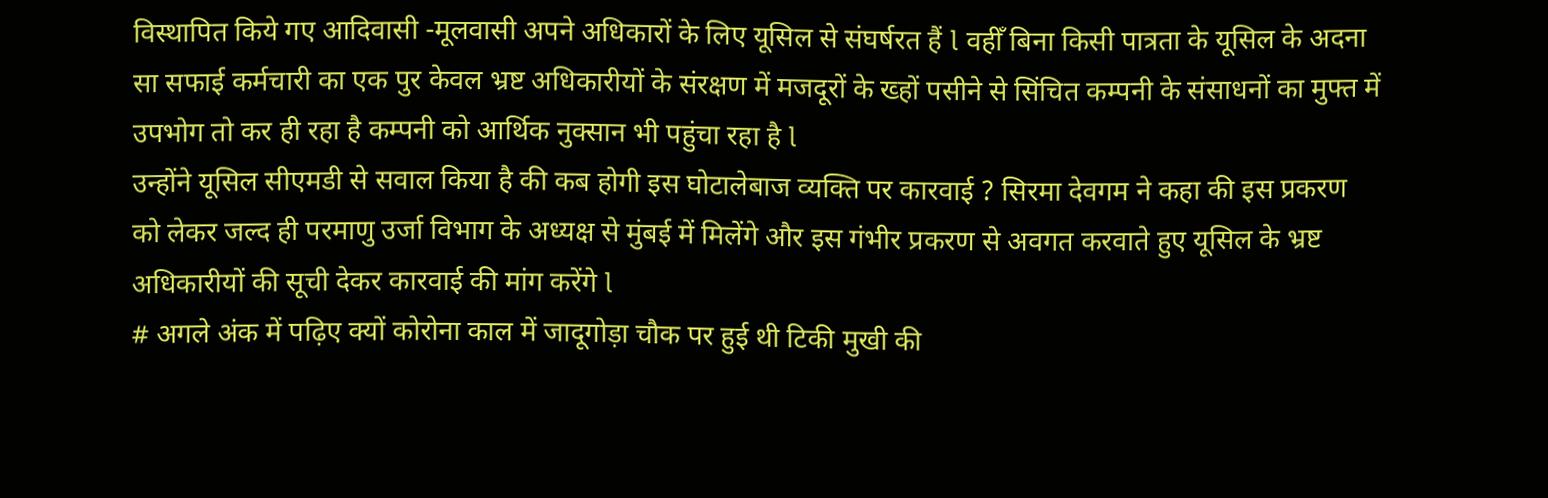विस्थापित किये गए आदिवासी -मूलवासी अपने अधिकारों के लिए यूसिल से संघर्षरत हैं l वहीँ बिना किसी पात्रता के यूसिल के अदना सा सफाई कर्मचारी का एक पुर केवल भ्रष्ट अधिकारीयों के संरक्षण में मजदूरों के ख्हों पसीने से सिंचित कम्पनी के संसाधनों का मुफ्त में उपभोग तो कर ही रहा है कम्पनी को आर्थिक नुक्सान भी पहुंचा रहा है l
उन्होंने यूसिल सीएमडी से सवाल किया है की कब होगी इस घोटालेबाज व्यक्ति पर कारवाई ? सिरमा देवगम ने कहा की इस प्रकरण को लेकर जल्द ही परमाणु उर्जा विभाग के अध्यक्ष से मुंबई में मिलेंगे और इस गंभीर प्रकरण से अवगत करवाते हुए यूसिल के भ्रष्ट अधिकारीयों की सूची देकर कारवाई की मांग करेंगे l
# अगले अंक में पढ़िए क्यों कोरोना काल में जादूगोड़ा चौक पर हुई थी टिकी मुखी की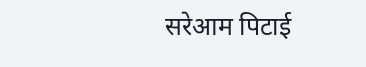सरेआम पिटाई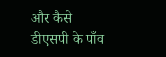और कैसे डीएसपी के पाँव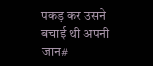पकड़ कर उसने बचाई थी अपनी जान#